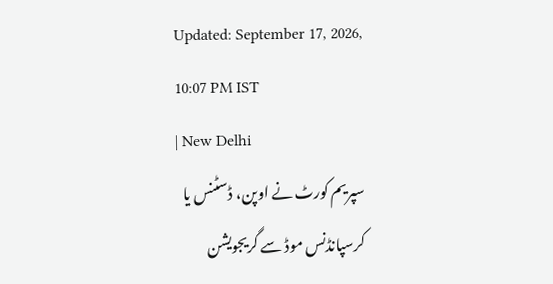Updated: September 17, 2026, 10:07 PM IST
| New Delhi
سپریم کورٹ نے اوپن، ڈسٹنس یا کرسپانڈنس موڈ سے گریجویشن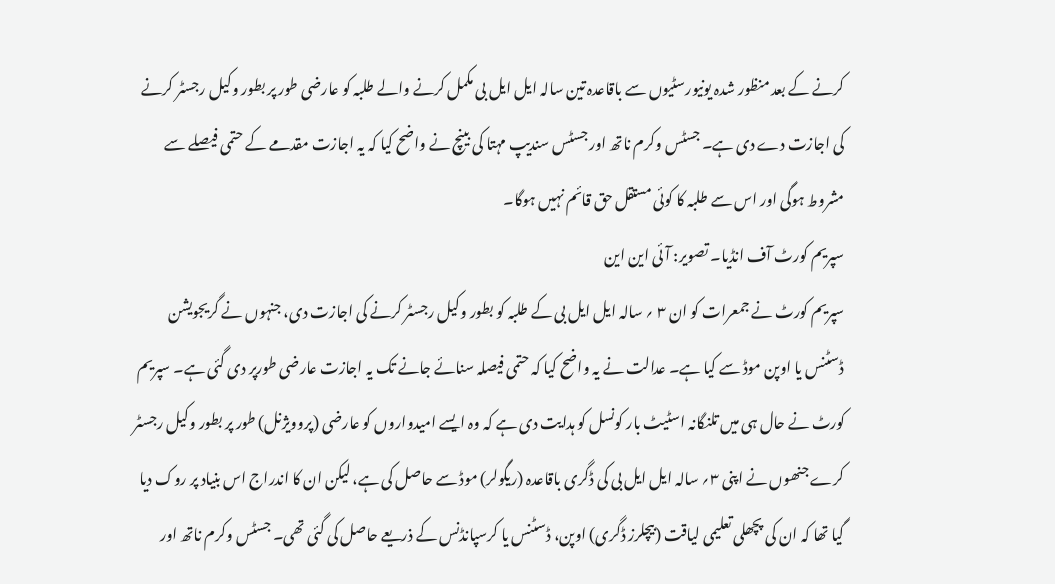کرنے کے بعد منظور شدہ یونیورسٹیوں سے باقاعدہ تین سالہ ایل ایل بی مکمل کرنے والے طلبہ کو عارضی طور پر بطور وکیل رجسٹر کرنے کی اجازت دے دی ہے۔ جسٹس وکرم ناتھ اور جسٹس سندیپ مہتا کی بینچ نے واضح کیا کہ یہ اجازت مقدمے کے حتمی فیصلے سے مشروط ہوگی اور اس سے طلبہ کا کوئی مستقل حق قائم نہیں ہوگا۔
سپریم کورٹ آف انڈیا۔ تصویر: آئی این این
سپریم کورٹ نے جمعرات کو ان ۳ ؍ سالہ ایل ایل بی کے طلبہ کو بطور وکیل رجسٹر کرنے کی اجازت دی، جنہوں نے گریجویشن ڈسٹنس یا اوپن موڈ سے کیا ہے۔ عدالت نے یہ واضح کیا کہ حتمی فیصلہ سنائے جانے تک یہ اجازت عارضی طورپر دی گئی ہے۔ سپریم کورٹ نے حال ہی میں تلنگانہ اسٹیٹ بار کونسل کو ہدایت دی ہے کہ وہ ایسے امیدواروں کو عارضی (پروویژنل) طور پر بطور وکیل رجسٹر کرے جنھوں نے اپنی ۳؍ سالہ ایل ایل بی کی ڈگری باقاعدہ (ریگولر) موڈ سے حاصل کی ہے، لیکن ان کا اندراج اس بنیاد پر روک دیا گیا تھا کہ ان کی پچھلی تعلیمی لیاقت (بیچلرز ڈگری) اوپن، ڈسٹنس یا کرسپانڈنس کے ذریعے حاصل کی گئی تھی۔ جسٹس وکرم ناتھ اور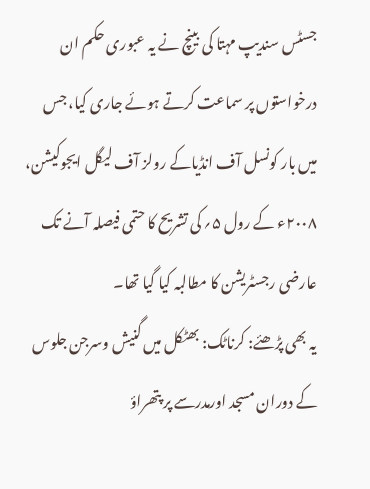جسٹس سندیپ مہتا کی بینچ نے یہ عبوری حکم ان درخواستوں پر سماعت کرتے ہوئے جاری کیا، جس میں بار کونسل آف انڈیاکے رولز آف لیگل ایجوکیشن، ۲۰۰۸ء کے رول ۵؍ کی تشریح کا حتمی فیصلہ آنے تک عارضی رجسٹریشن کا مطالبہ کیا گیا تھا۔
یہ بھی پڑھئے: کرناٹک: بھٹکل میں گنیش وسرجن جلوس کے دوران مسجد اورمدرسے پر پتھراؤ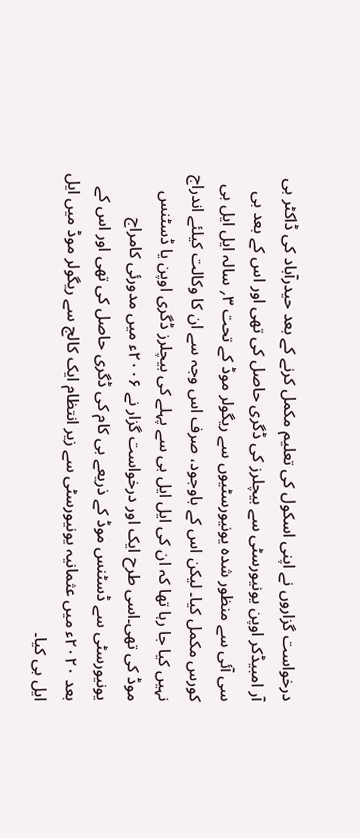درخواست گزاروں نے اپنی اسکول کی تعلیم مکمل کرنے کے بعد حیدرآباد کی ڈاکٹر بی آر امبیڈکر اوپن یونیورسٹی سے بیچلرز کی ڈگری حاصل کی تھی اور اس کے بعد بی سی آئی سے منظور شدہ یونیورسٹیوں سے ریگولر موڈ کے تحت ۳؍ سالہ ایل ایل بی کورس مکمل کیا۔ لیکن اس کے باوجود، صرف اس وجہ سے ان کا وکالت کیلئے اندراج نہیں کیا جا رہا تھا کہ ان کی ایل ایل بی سے پہلے کی بیچلرز ڈگری اوپن یا ڈسٹنس موڈ کی تھی۔اسی طرح ایک اور درخواست گزار نے ۲۰۰۶ء میں مدورئی کامراج یونیورسٹی سے ڈسٹنس موڈ کے ذریعے بی کام کی ڈگری حاصل کی تھی اور اس کے بعد ۲۰۲۰ء میں عثمانیہ یونیورسٹی سے زیر انتظام ایک کالج سے ریگولر موڈ میں ایل ایل بی کیا۔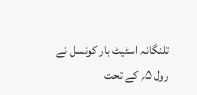تلنگانہ اسٹیٹ بار کونسل نے رول ۵؍ کے تحت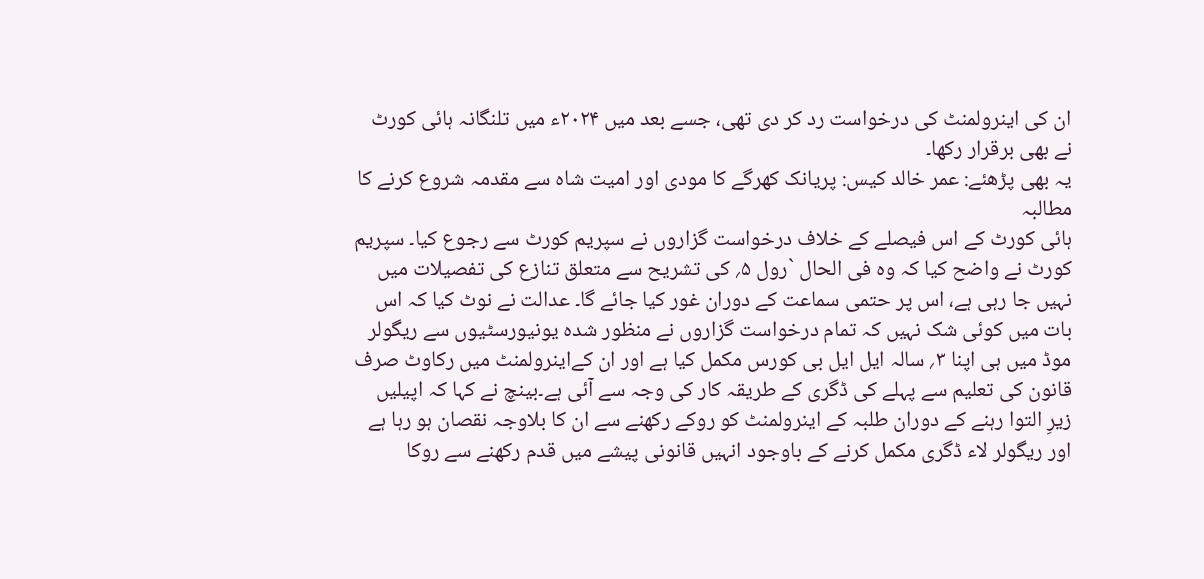ان کی اینرولمنٹ کی درخواست رد کر دی تھی، جسے بعد میں ۲۰۲۴ء میں تلنگانہ ہائی کورٹ نے بھی برقرار رکھا۔
یہ بھی پڑھئے: عمر خالد کیس: پریانک کھرگے کا مودی اور امیت شاہ سے مقدمہ شروع کرنے کا مطالبہ
ہائی کورٹ کے اس فیصلے کے خلاف درخواست گزاروں نے سپریم کورٹ سے رجوع کیا۔ سپریم کورٹ نے واضح کیا کہ وہ فی الحال `رول ۵؍ کی تشریح سے متعلق تنازع کی تفصیلات میں نہیں جا رہی ہے، اس پر حتمی سماعت کے دوران غور کیا جائے گا۔ عدالت نے نوٹ کیا کہ اس بات میں کوئی شک نہیں کہ تمام درخواست گزاروں نے منظور شدہ یونیورسٹیوں سے ریگولر موڈ میں ہی اپنا ۳؍ سالہ ایل ایل بی کورس مکمل کیا ہے اور ان کےاینرولمنٹ میں رکاوٹ صرف قانون کی تعلیم سے پہلے کی ڈگری کے طریقہ کار کی وجہ سے آئی ہے۔بینچ نے کہا کہ اپیلیں زیرِ التوا رہنے کے دوران طلبہ کے اینرولمنٹ کو روکے رکھنے سے ان کا بلاوجہ نقصان ہو رہا ہے اور ریگولر لاء ڈگری مکمل کرنے کے باوجود انہیں قانونی پیشے میں قدم رکھنے سے روکا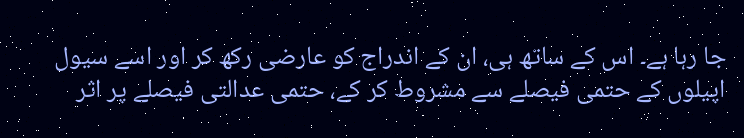جا رہا ہے۔ اس کے ساتھ ہی، ان کے اندراج کو عارضی رکھ کر اور اسے سیول اپیلوں کے حتمی فیصلے سے مشروط کر کے، حتمی عدالتی فیصلے پر اثر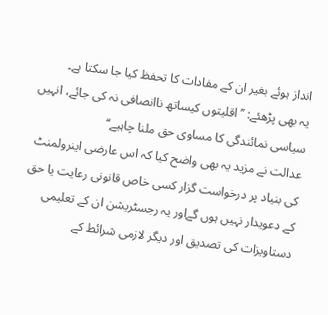انداز ہوئے بغیر ان کے مفادات کا تحفظ کیا جا سکتا ہے۔
یہ بھی پڑھئے: ’’اقلیتوں کیساتھ ناانصافی نہ کی جائے، انہیں سیاسی نمائندگی کا مساوی حق ملنا چاہیے‘‘
عدالت نے مزید یہ بھی واضح کیا کہ اس عارضی اینرولمنٹ کی بنیاد پر درخواست گزار کسی خاص قانونی رعایت یا حق کے دعویدار نہیں ہوں گےاور یہ رجسٹریشن ان کے تعلیمی دستاویزات کی تصدیق اور دیگر لازمی شرائط کے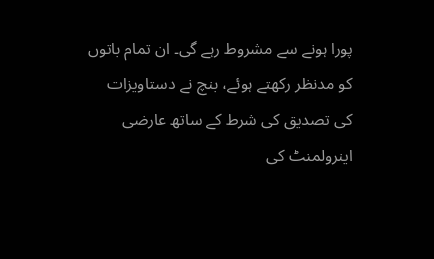پورا ہونے سے مشروط رہے گی۔ ان تمام باتوں کو مدنظر رکھتے ہوئے، بنچ نے دستاویزات کی تصدیق کی شرط کے ساتھ عارضی اینرولمنٹ کی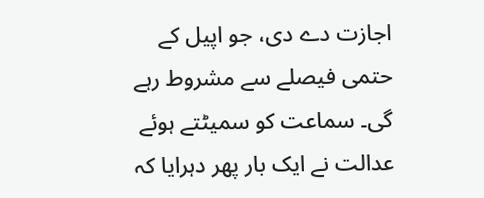اجازت دے دی، جو اپیل کے حتمی فیصلے سے مشروط رہے گی۔ سماعت کو سمیٹتے ہوئے عدالت نے ایک بار پھر دہرایا کہ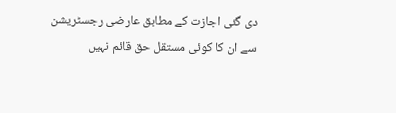دی گئی اجازت کے مطابق عارضی رجسٹریشن سے ان کا کوئی مستقل حق قائم نہیں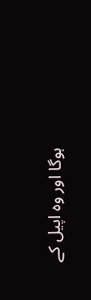ہوگا اور وہ اپیل کے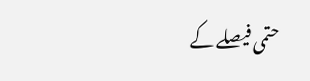حتمی فیصلے کے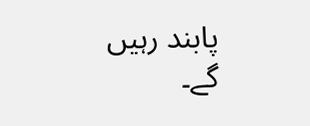پابند رہیں گے۔